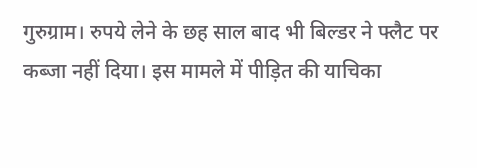गुरुग्राम। रुपये लेने के छह साल बाद भी बिल्डर ने फ्लैट पर कब्जा नहीं दिया। इस मामले में पीड़ित की याचिका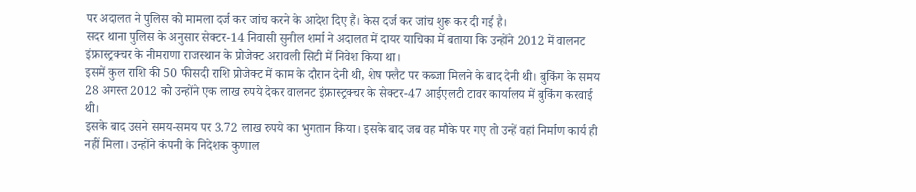पर अदालत ने पुलिस को मामला दर्ज कर जांच करने के आदेश दिए हैं। केस दर्ज कर जांच शुरू कर दी गई है।
सदर थाना पुलिस के अनुसार सेक्टर-14 निवासी सुनील शर्मा ने अदालत में दायर याचिका में बताया कि उन्होंने 2012 में वालनट इंफ्रास्ट्रक्चर के नीमराणा राजस्थान के प्रोजेक्ट अरावली सिटी में निवेश किया था।
इसमें कुल राशि की 50 फीसदी राशि प्रोजेक्ट में काम के दौरान देनी थी, शेष फ्लैट पर कब्जा मिलने के बाद देनी थी। बुकिंग के समय 28 अगस्त 2012 को उन्होंने एक लाख रुपये देकर वालनट इंफ्रास्ट्रक्चर के सेक्टर-47 आईएलटी टावर कार्यालय में बुकिंग करवाई थी।
इसके बाद उसने समय-समय पर 3.72 लाख रुपये का भुगतान किया। इसके बाद जब वह मौके पर गए तो उन्हें वहां निर्माण कार्य ही नहीं मिला। उन्होंने कंपनी के निदेशक कुणाल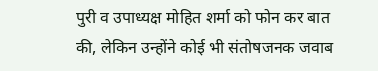पुरी व उपाध्यक्ष मोहित शर्मा को फोन कर बात की, लेकिन उन्होंने कोई भी संतोषजनक जवाब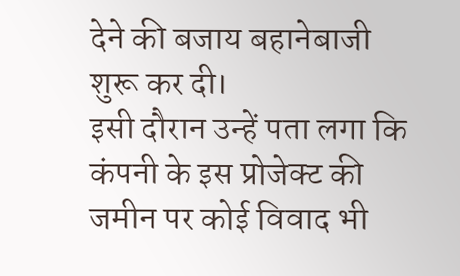देने की बजाय बहानेबाजी शुरू कर दी।
इसी दौरान उन्हें पता लगा कि कंपनी के इस प्रोजेक्ट की जमीन पर कोई विवाद भी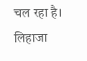चल रहा है। लिहाजा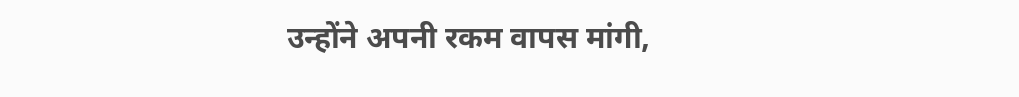उन्होंने अपनी रकम वापस मांगी,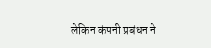लेकिन कंपनी प्रबंधन ने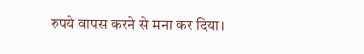रुपये वापस करने से मना कर दिया।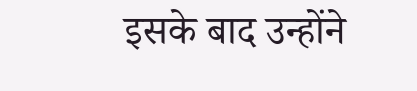इसके बाद उन्होंने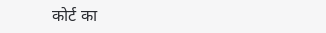कोर्ट का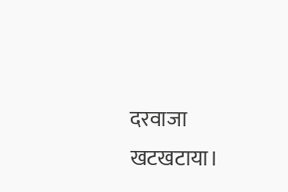दरवाजा खटखटाया।